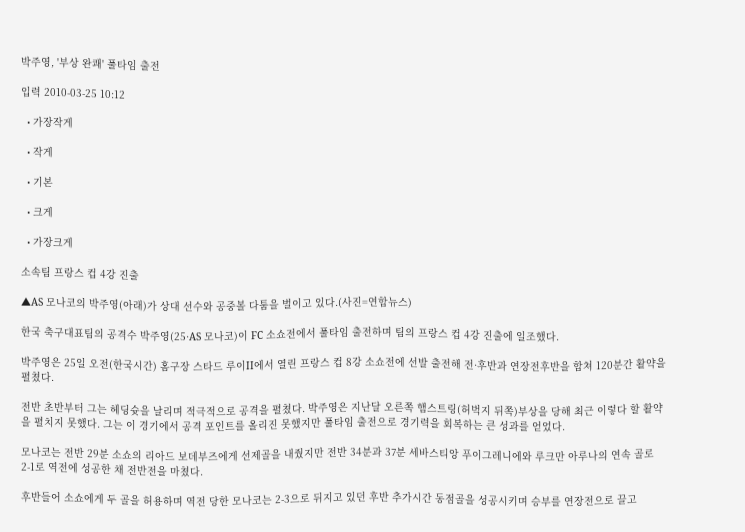박주영, '부상 완쾌' 풀타임 출전

입력 2010-03-25 10:12

  • 가장작게

  • 작게

  • 기본

  • 크게

  • 가장크게

소속팀 프랑스 컵 4강 진출

▲AS 모나코의 박주영(아래)가 상대 선수와 공중볼 다툼을 벌이고 있다.(사진=연합뉴스)

한국 축구대표팀의 공격수 박주영(25·AS 모나코)이 FC 소쇼전에서 풀타임 출전하며 팀의 프랑스 컵 4강 진출에 일조했다.

박주영은 25일 오전(한국시간) 홈구장 스타드 루이II에서 열린 프랑스 컵 8강 소쇼전에 선발 출전해 전·후반과 연장전후반을 합쳐 120분간 활약을 펼쳤다.

전반 초반부터 그는 헤딩슛을 날리며 적극적으로 공격을 펼쳤다. 박주영은 지난달 오른쪽 햄스트링(허벅지 뒤쪽)부상을 당해 최근 이렇다 할 활약을 펼치지 못했다. 그는 이 경기에서 공격 포인트를 올리진 못했지만 풀타임 출전으로 경기력을 회복하는 큰 성과를 얻었다.

모나코는 전반 29분 소쇼의 리아드 보데부즈에게 선제골을 내줬지만 전반 34분과 37분 세바스티앙 푸이그레니에와 루크만 아루나의 연속 골로 2-1로 역전에 성공한 채 전반전을 마쳤다.

후반들어 소쇼에게 두 골을 허용하며 역전 당한 모나코는 2-3으로 뒤지고 있던 후반 추가시간 동점골을 성공시키며 승부를 연장전으로 끌고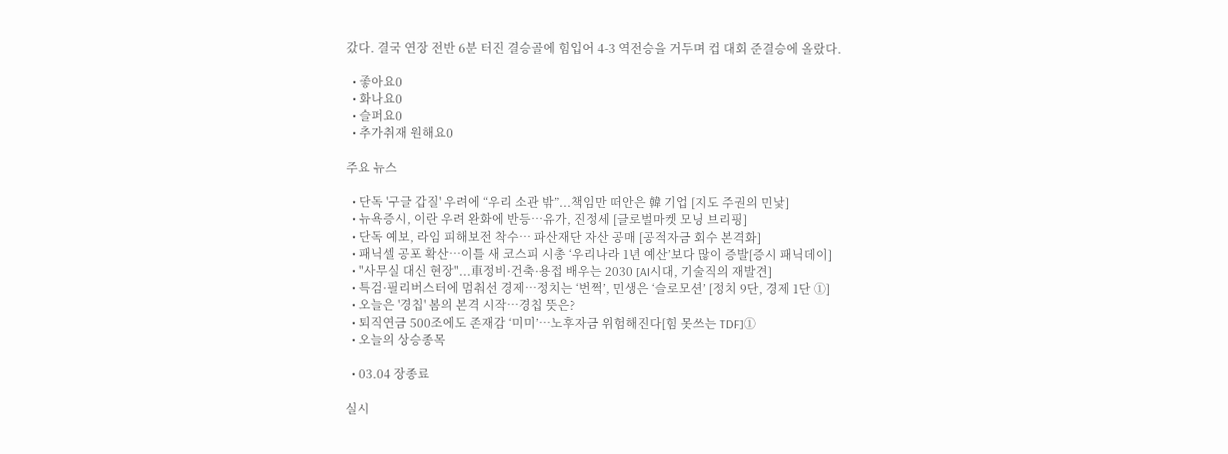갔다. 결국 연장 전반 6분 터진 결승골에 힘입어 4-3 역전승을 거두며 컵 대회 준결승에 올랐다.

  • 좋아요0
  • 화나요0
  • 슬퍼요0
  • 추가취재 원해요0

주요 뉴스

  • 단독 '구글 갑질' 우려에 “우리 소관 밖”...책임만 떠안은 韓 기업 [지도 주권의 민낯]
  • 뉴욕증시, 이란 우려 완화에 반등…유가, 진정세 [글로벌마켓 모닝 브리핑]
  • 단독 예보, 라임 피해보전 착수⋯ 파산재단 자산 공매 [공적자금 회수 본격화]
  • 패닉셀 공포 확산…이틀 새 코스피 시총 ‘우리나라 1년 예산’보다 많이 증발[증시 패닉데이]
  • "사무실 대신 현장"...車정비·건축·용접 배우는 2030 [AI시대, 기술직의 재발견]
  • 특검·필리버스터에 멈춰선 경제…정치는 ‘번쩍’, 민생은 ‘슬로모션’ [정치 9단, 경제 1단 ①]
  • 오늘은 '경칩' 봄의 본격 시작…경칩 뜻은?
  • 퇴직연금 500조에도 존재감 ‘미미’…노후자금 위험해진다[힘 못쓰는 TDF]①
  • 오늘의 상승종목

  • 03.04 장종료

실시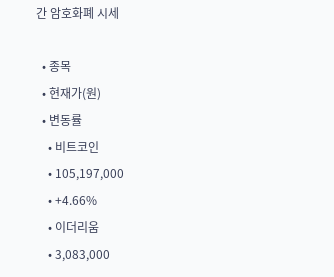간 암호화폐 시세

  • 종목
  • 현재가(원)
  • 변동률
    • 비트코인
    • 105,197,000
    • +4.66%
    • 이더리움
    • 3,083,000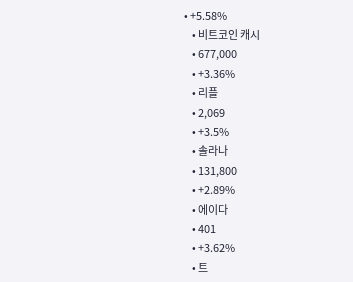• +5.58%
    • 비트코인 캐시
    • 677,000
    • +3.36%
    • 리플
    • 2,069
    • +3.5%
    • 솔라나
    • 131,800
    • +2.89%
    • 에이다
    • 401
    • +3.62%
    • 트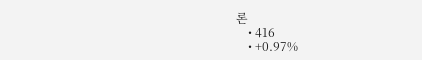론
    • 416
    • +0.97%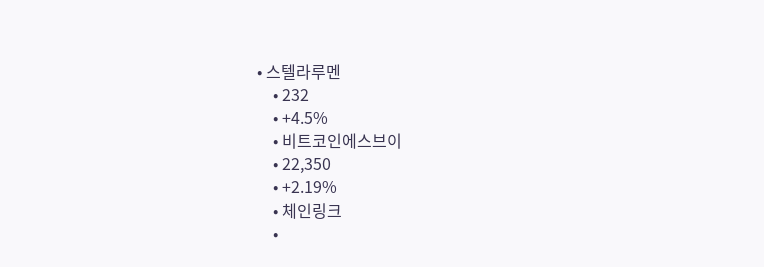• 스텔라루멘
    • 232
    • +4.5%
    • 비트코인에스브이
    • 22,350
    • +2.19%
    • 체인링크
    •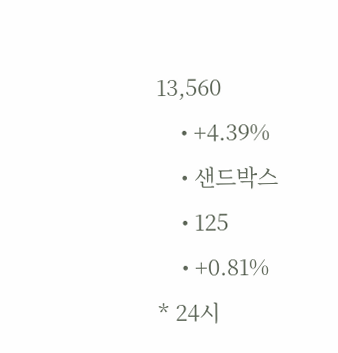13,560
    • +4.39%
    • 샌드박스
    • 125
    • +0.81%
* 24시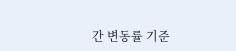간 변동률 기준